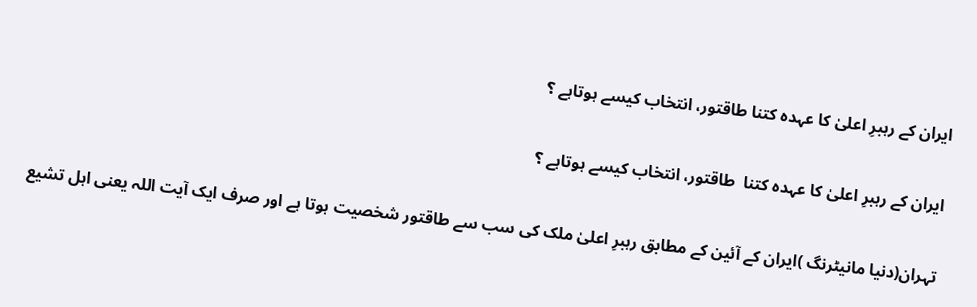ایران کے رہبرِ اعلیٰ کا عہدہ کتنا طاقتور، انتخاب کیسے ہوتاہے ؟

ایران کے رہبرِ اعلیٰ کا عہدہ کتنا  طاقتور، انتخاب کیسے ہوتاہے ؟

تہران(دنیا مانیٹرنگ )ایران کے آئین کے مطابق رہبرِ اعلیٰ ملک کی سب سے طاقتور شخصیت ہوتا ہے اور صرف ایک آیت اللہ یعنی اہل تشیع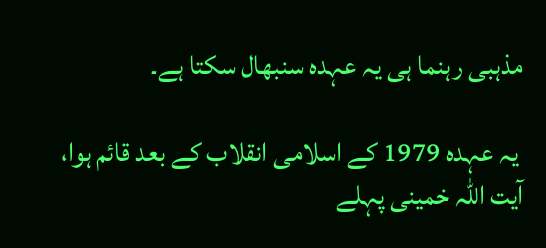مذہبی رہنما ہی یہ عہدہ سنبھال سکتا ہے۔

 یہ عہدہ 1979 کے اسلامی انقلاب کے بعد قائم ہوا، آیت اللہ خمینی پہلے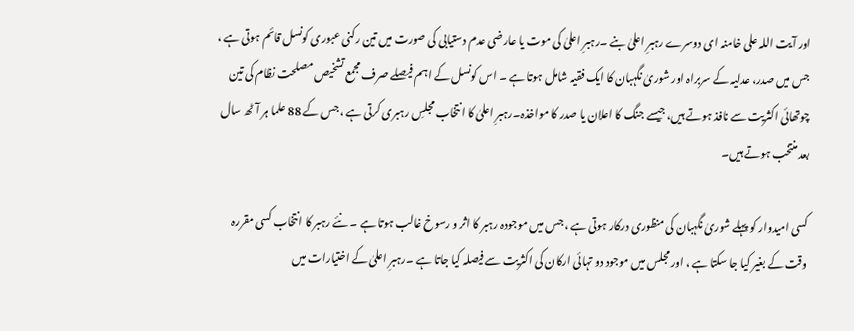اور آیت اللہ علی خامنہ ای دوسرے رہبرِ اعلیٰ بنے ۔رہبرِ اعلیٰ کی موت یا عارضی عدم دستیابی کی صورت میں تین رکنی عبوری کونسل قائم ہوتی ہے ، جس میں صدر، عدلیہ کے سربراہ اور شوریٰ نگہبان کا ایک فقیہ شامل ہوتا ہے ۔ اس کونسل کے اہم فیصلے صرف مجمع تشخیص مصلحت نظام کی تین چوتھائی اکثریت سے نافذ ہوتے ہیں، جیسے جنگ کا اعلان یا صدر کا مواخذہ۔رہبرِ اعلیٰ کا انتخاب مجلسِ رہبری کرتی ہے ، جس کے 88 علما ہر آٹھ سال بعد منتخب ہوتے ہیں۔

کسی امیدوار کو پہلے شوریٰ نگہبان کی منظوری درکار ہوتی ہے ، جس میں موجودہ رہبر کا اثر و رسوخ غالب ہوتا ہے ۔ نئے رہبر کا انتخاب کسی مقررہ وقت کے بغیر کیا جا سکتا ہے ، اور مجلس میں موجود دو تہائی ارکان کی اکثریت سے فیصلہ کیا جاتا ہے ۔رہبرِ اعلیٰ کے اختیارات میں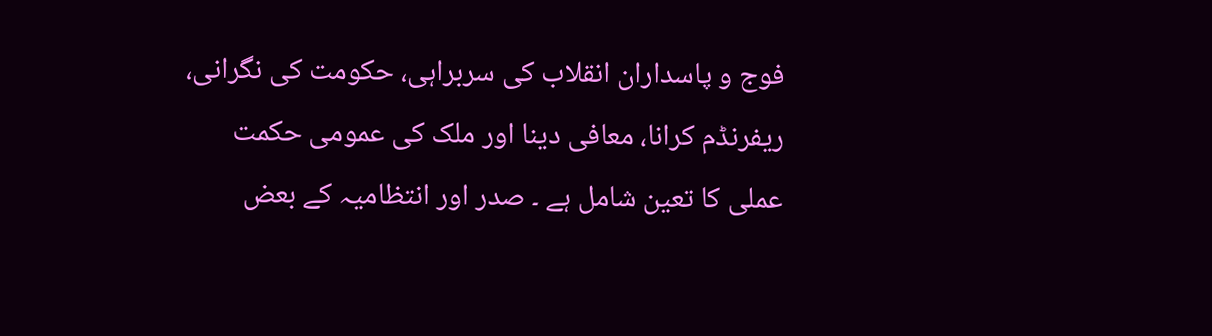فوج و پاسداران انقلاب کی سربراہی، حکومت کی نگرانی، ریفرنڈم کرانا، معافی دینا اور ملک کی عمومی حکمت عملی کا تعین شامل ہے ۔ صدر اور انتظامیہ کے بعض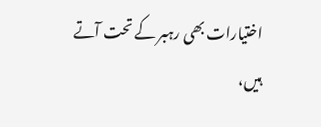اختیارات بھی رہبر کے تحت آتے ہیں،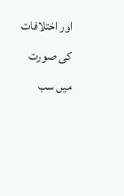اور اختلافات کی صورت میں سب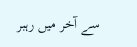سے آخر میں رہبر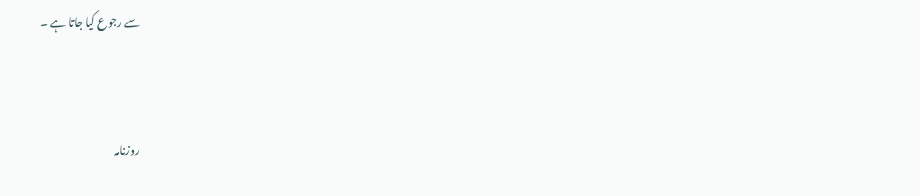سے رجوع کیا جاتا ہے ۔



روزنامہ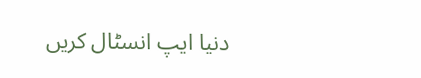دنیا ایپ انسٹال کریں